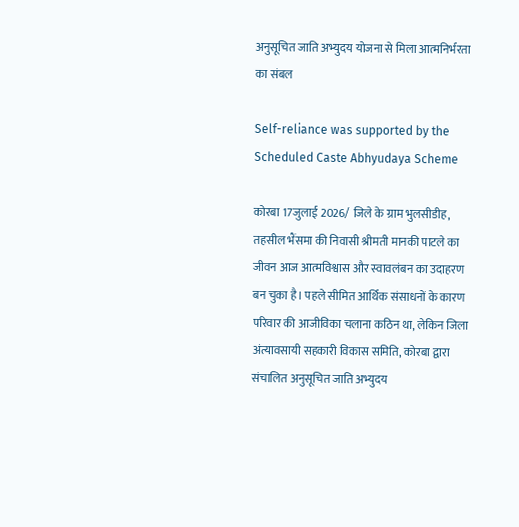अनुसूचित जाति अभ्युदय योजना से मिला आत्मनिर्भरता का संबल

Self-reliance was supported by the Scheduled Caste Abhyudaya Scheme

कोरबा 17जुलाई 2026/ जिले के ग्राम भुलसीडीह, तहसील भैंसमा की निवासी श्रीमती मानकी पाटले का जीवन आज आत्मविश्वास और स्वावलंबन का उदाहरण बन चुका है। पहले सीमित आर्थिक संसाधनों के कारण परिवार की आजीविका चलाना कठिन था, लेकिन जिला अंत्यावसायी सहकारी विकास समिति, कोरबा द्वारा संचालित अनुसूचित जाति अभ्युदय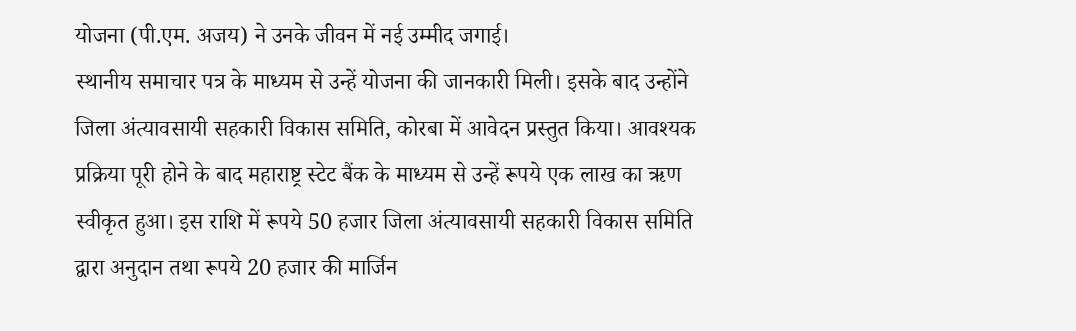योजना (पी.एम. अजय) ने उनके जीवन में नई उम्मीद जगाई।
स्थानीय समाचार पत्र के माध्यम से उन्हें योजना की जानकारी मिली। इसके बाद उन्होंने जिला अंत्यावसायी सहकारी विकास समिति, कोरबा में आवेदन प्रस्तुत किया। आवश्यक प्रक्रिया पूरी होने के बाद महाराष्ट्र स्टेट बैंक के माध्यम से उन्हें रूपये एक लाख का ऋण स्वीकृत हुआ। इस राशि में रूपये 50 हजार जिला अंत्यावसायी सहकारी विकास समिति द्वारा अनुदान तथा रूपये 20 हजार की मार्जिन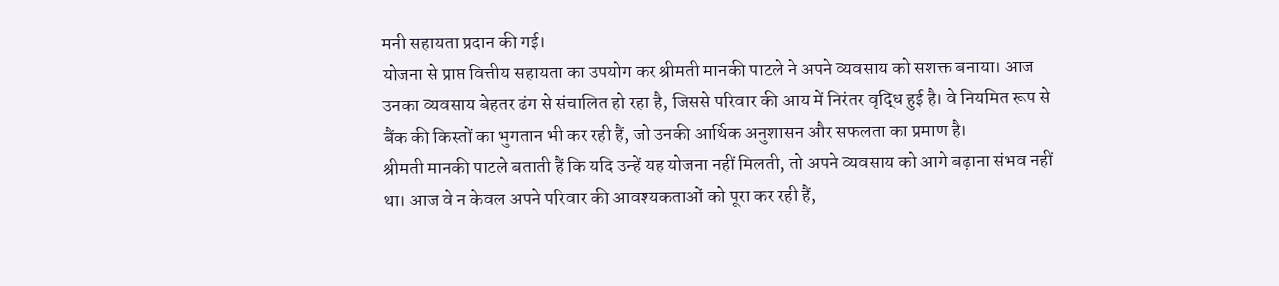मनी सहायता प्रदान की गई।
योजना से प्राप्त वित्तीय सहायता का उपयोग कर श्रीमती मानकी पाटले ने अपने व्यवसाय को सशक्त बनाया। आज उनका व्यवसाय बेहतर ढंग से संचालित हो रहा है, जिससे परिवार की आय में निरंतर वृद्धि हुई है। वे नियमित रूप से बैंक की किस्तों का भुगतान भी कर रही हैं, जो उनकी आर्थिक अनुशासन और सफलता का प्रमाण है।
श्रीमती मानकी पाटले बताती हैं कि यदि उन्हें यह योजना नहीं मिलती, तो अपने व्यवसाय को आगे बढ़ाना संभव नहीं था। आज वे न केवल अपने परिवार की आवश्यकताओं को पूरा कर रही हैं,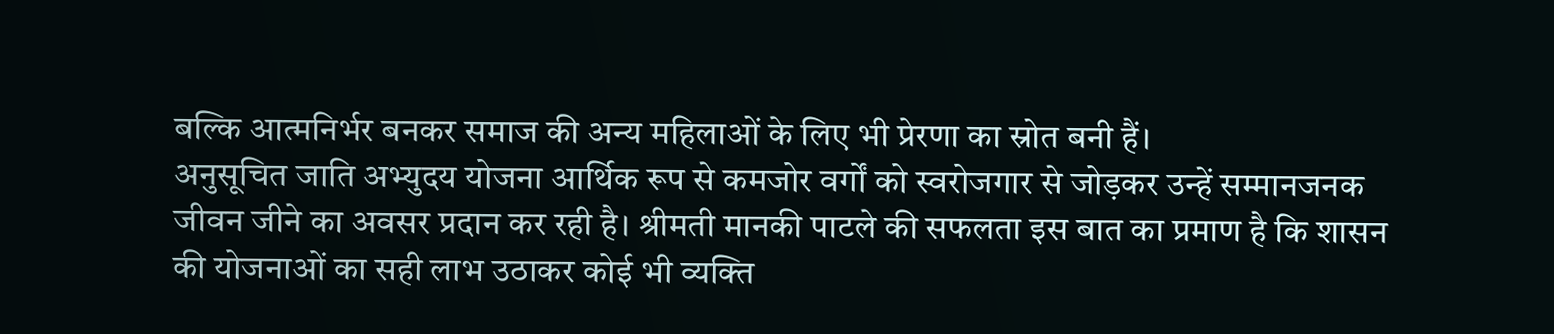बल्कि आत्मनिर्भर बनकर समाज की अन्य महिलाओं के लिए भी प्रेरणा का स्रोत बनी हैं।
अनुसूचित जाति अभ्युदय योजना आर्थिक रूप से कमजोर वर्गों को स्वरोजगार से जोड़कर उन्हें सम्मानजनक जीवन जीने का अवसर प्रदान कर रही है। श्रीमती मानकी पाटले की सफलता इस बात का प्रमाण है कि शासन की योजनाओं का सही लाभ उठाकर कोई भी व्यक्ति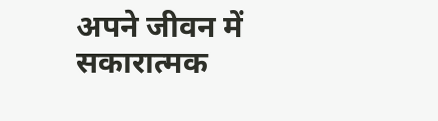अपने जीवन में सकारात्मक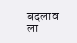बदलाव ला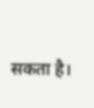सकता है।